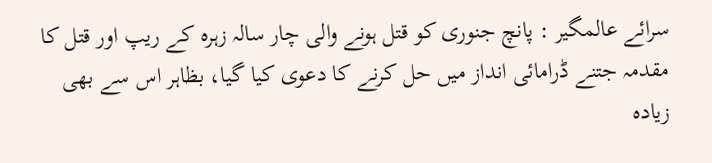سرائے عالمگیر : پانچ جنوری کو قتل ہونے والی چار سالہ زہرہ کے ریپ اور قتل کا مقدمہ جتنے ڈرامائی انداز میں حل کرنے کا دعوی کیا گیا، بظاہر اس سے بھی زیادہ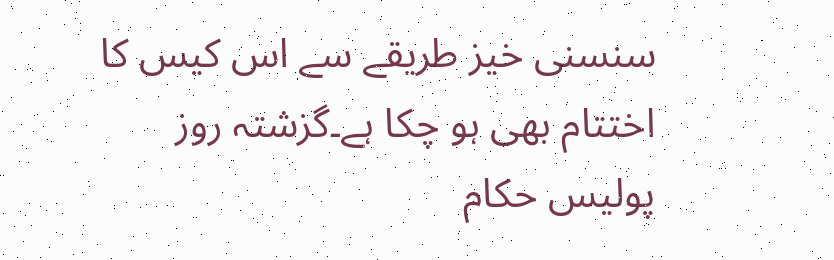سنسنی خیز طریقے سے اس کیس کا اختتام بھی ہو چکا ہے۔گزشتہ روز پولیس حکام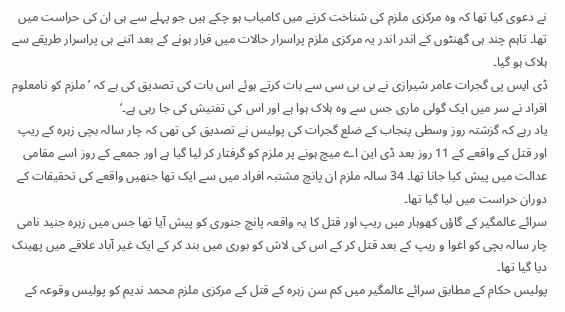نے دعوی کیا تھا کہ وہ مرکزی ملزم کی شناخت کرنے میں کامیاب ہو چکے ہیں جو پہلے سے ہی ان کی حراست میں تھا۔ تاہم چند ہی گھنٹوں کے اندر اندر یہ مرکزی ملزم پراسرار حالات میں فرار ہونے کے بعد اتنے ہی پراسرار طریقے سے ہلاک ہو گیا۔
ڈی ایس پی گجرات عامر شیرازی نے بی بی سی سے بات کرتے ہوئے اس بات کی تصدیق کی ہے کہ ’ملزم کو نامعلوم افراد نے سر میں ایک گولی ماری جس سے وہ ہلاک ہوا ہے اور اس کی تفتیش کی جا رہی ہے۔‘
یاد رہے کہ گزشتہ روز وسطی پنجاب کے ضلع گجرات کی پولیس نے تصدیق کی تھی کہ چار سالہ بچی زہرہ کے ریپ اور قتل کے واقعے کے 11 روز بعد ڈی این اے میچ ہونے پر ملزم کو گرفتار کر لیا گیا ہے اور جمعے کے روز اسے مقامی عدالت میں پیش کیا جانا تھا۔ 34 سالہ ملزم ان پانچ مشتبہ افراد میں سے ایک تھا جنھیں واقعے کی تحقیقات کے دوران حراست میں لیا گیا تھا۔
سرائے عالمگیر کے گاؤں کھوہار میں ریپ اور قتل کا یہ واقعہ پانچ جنوری کو پیش آیا تھا جس میں زہرہ جنید نامی چار سالہ بچی کو اغوا و ریپ کے بعد قتل کر کے اس کی لاش کو بوری میں بند کر کے ایک غیر آباد علاقے میں پھینک دیا گیا تھا۔
پولیس حکام کے مطابق سرائے عالمگیر میں کم سن زہرہ کے قتل کے مرکزی ملزم محمد ندیم کو پولیس وقوعہ کے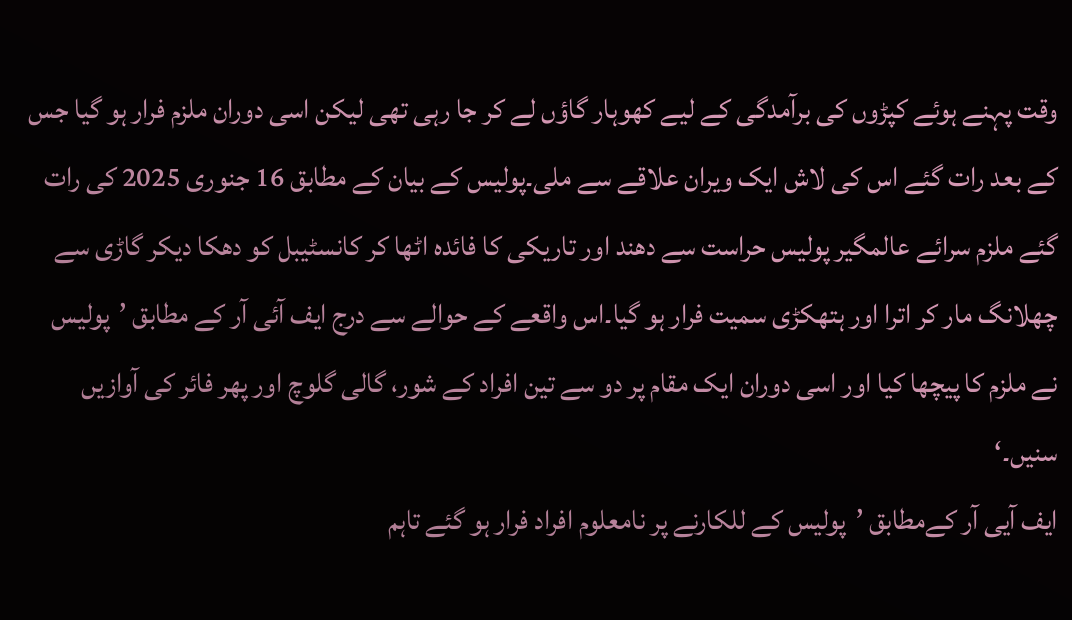وقت پہنے ہوئے کپڑوں کی برآمدگی کے لیے کھوہار گاؤں لے کر جا رہی تھی لیکن اسی دوران ملزم فرار ہو گیا جس کے بعد رات گئے اس کی لاش ایک ویران علاقے سے ملی۔پولیس کے بیان کے مطابق 16 جنوری 2025 کی رات گئے ملزم سرائے عالمگیر پولیس حراست سے دھند اور تاریکی کا فائدہ اٹھا کر کانسٹیبل کو دھکا دیکر گاڑی سے چھلانگ مار کر اترا اور ہتھکڑی سمیت فرار ہو گیا۔اس واقعے کے حوالے سے درج ایف آئی آر کے مطابق ’پولیس نے ملزم کا پیچھا کیا اور اسی دوران ایک مقام پر دو سے تین افراد کے شور، گالی گلوچ اور پھر فائر کی آوازیں سنیں۔‘
ایف آیی آر کےمطابق ’پولیس کے للکارنے پر نامعلوم افراد فرار ہو گئے تاہم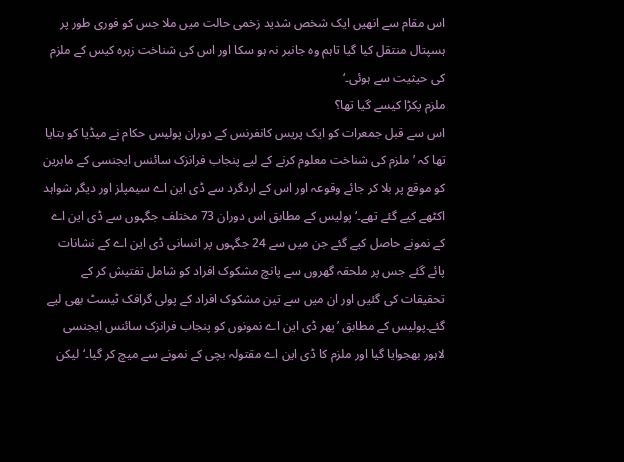اس مقام سے انھیں ایک شخص شدید زخمی حالت میں ملا جس کو فوری طور پر ہسپتال منتقل کیا گیا تاہم وہ جانبر نہ ہو سکا اور اس کی شناخت زہرہ کیس کے ملزم کی حیثیت سے ہوئی۔‘
ملزم پکڑا کیسے گیا تھا؟
اس سے قبل جمعرات کو ایک پریس کانفرنس کے دوران پولیس حکام نے میڈیا کو بتایا تھا کہ ’ملزم کی شناخت معلوم کرنے کے لیے پنجاب فرانزک سائنس ایجنسی کے ماہرین کو موقع پر بلا کر جائے وقوعہ اور اس کے اردگرد سے ڈی این اے سیمپلز اور دیگر شواہد اکٹھے کیے گئے تھے۔‘پولیس کے مطابق اس دوران 73 مختلف جگہوں سے ڈی این اے کے نمونے حاصل کیے گئے جن میں سے 24 جگہوں پر انسانی ڈی این اے کے نشانات پائے گئے جس پر ملحقہ گھروں سے پانچ مشکوک افراد کو شامل تفتیش کر کے تحقیقات کی گئیں اور ان میں سے تین مشکوک افراد کے پولی گرافک ٹیسٹ بھی لیے گئے۔پولیس کے مطابق ’پھر ڈی این اے نمونوں کو پنجاب فرانزک سائنس ایجنسی لاہور بھجوایا گیا اور ملزم کا ڈی این اے مقتولہ بچی کے نمونے سے میچ کر گیا۔‘لیکن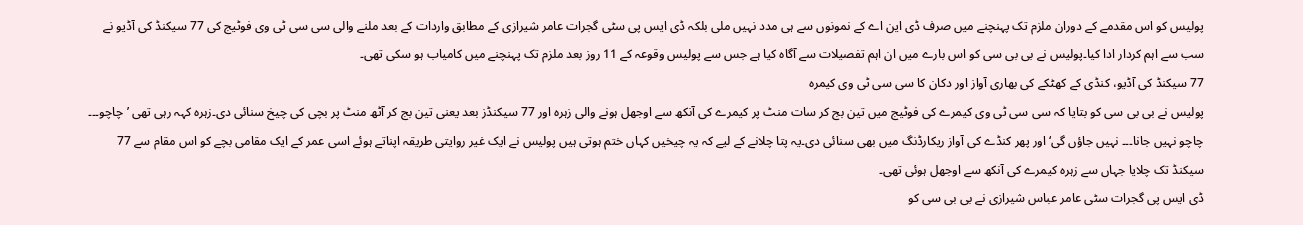پولیس کو اس مقدمے کے دوران ملزم تک پہنچنے میں صرف ڈی این اے کے نمونوں سے ہی مدد نہیں ملی بلکہ ڈی ایس پی سٹی گجرات عامر شیرازی کے مطابق واردات کے بعد ملنے والی سی سی ٹی وی فوٹیج کی 77 سیکنڈ کی آڈیو نے سب سے اہم کردار ادا کیا۔پولیس نے بی بی سی کو اس بارے میں ان اہم تفصیلات سے آگاہ کیا ہے جس سے پولیس وقوعہ کے 11 روز بعد ملزم تک پہنچنے میں کامیاب ہو سکی تھی۔
77 سیکنڈ کی آڈیو، کنڈی کے کھٹکے کی بھاری آواز اور دکان کا سی سی ٹی وی کیمرہ
پولیس نے بی بی سی کو بتایا کہ سی سی ٹی وی کیمرے کی فوٹیج میں تین بج کر سات منٹ پر کیمرے کی آنکھ سے اوجھل ہونے والی زہرہ اور 77 سیکنڈز بعد یعنی تین بج کر آٹھ منٹ پر بچی کی چیخ سنائی دی۔زہرہ کہہ رہی تھی ’چاچو۔۔۔ چاچو نہیں جانا۔۔۔ نہیں جاؤں گی‘ اور پھر کنڈے کی آواز ریکارڈنگ میں بھی سنائی دی۔یہ پتا چلانے کے لیے کہ یہ چیخیں کہاں ختم ہوتی ہیں پولیس نے ایک غیر روایتی طریقہ اپناتے ہوئے اسی عمر کے ایک مقامی بچے کو اس مقام سے 77 سیکنڈ تک چلایا جہاں سے زہرہ کیمرے کی آنکھ سے اوجھل ہوئی تھی۔
ڈی ایس پی گجرات سٹی عامر عباس شیرازی نے بی بی سی کو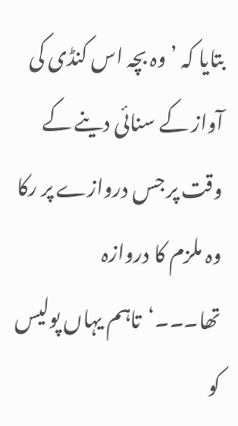بتایا کہ ’وہ بچہ اس کنڈی کی آواز کے سنائی دینے کے وقت پر جس دروازے پر رکا وہ ملزم کا دروازہ تھا۔۔۔‘تاہم یہاں پولیس کو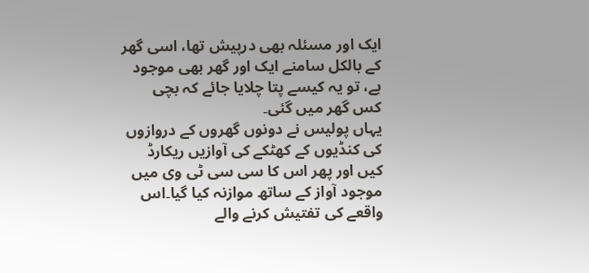ایک اور مسئلہ بھی درپیش تھا، اسی گھر کے بالکل سامنے ایک اور گھر بھی موجود ہے، تو یہ کیسے پتا چلایا جائے کہ بچی کس گھر میں گئی۔
یہاں پولیس نے دونوں گھروں کے دروازوں کی کنڈیوں کے کھٹکے کی آوازیں ریکارڈ کیں اور پھر اس کا سی سی ٹی وی میں موجود آواز کے ساتھ موازنہ کیا گیا۔اس واقعے کی تفتیش کرنے والے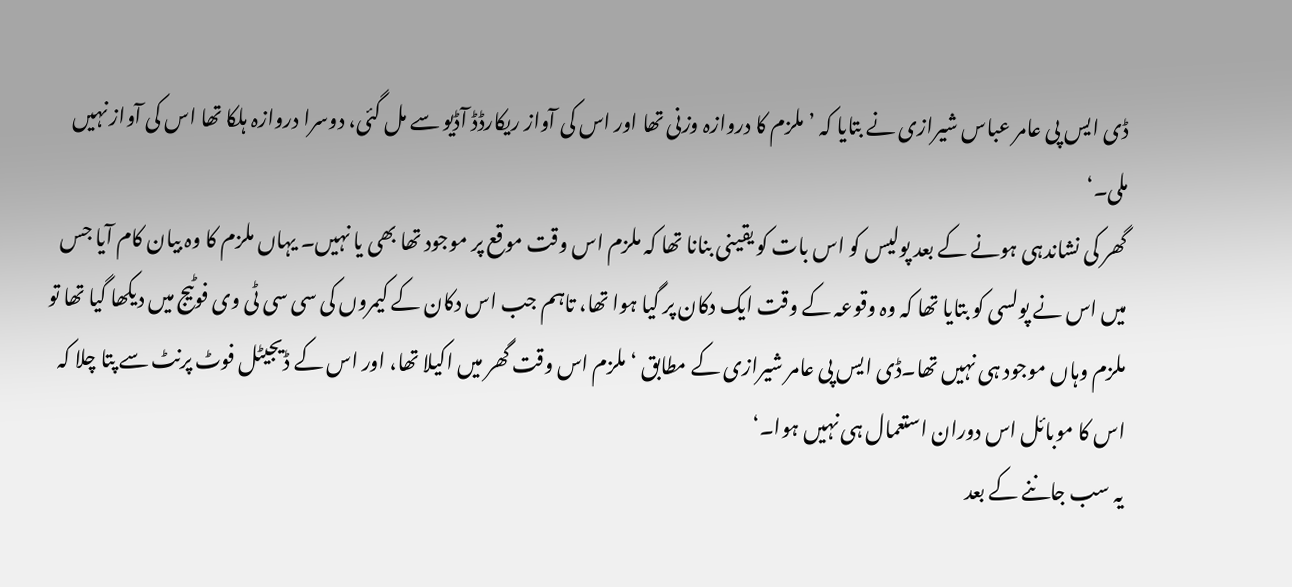ڈی ایس پی عامر عباس شیرازی نے بتایا کہ ’ملزم کا دروازہ وزنی تھا اور اس کی آواز ریکارڈڈ آڈیو سے مل گئی، دوسرا دروازہ ہلکا تھا اس کی آواز نہیں ملی۔‘
گھر کی نشاندہی ہونے کے بعد پولیس کو اس بات کو یقینی بنانا تھا کہ ملزم اس وقت موقع پر موجود تھا بھی یا نہیں۔ یہاں ملزم کا وہ بیان کام آیا جس میں اس نے پولسی کو بتایا تھا کہ وہ وقوعہ کے وقت ایک دکان پر گیا ہوا تھا، تاہم جب اس دکان کے کیمروں کی سی سی ٹی وی فوٹیج میں دیکھا گیا تھا تو ملزم وہاں موجود ہی نہیں تھا۔ڈی ایس پی عامر شیرازی کے مطابق ‘ملزم اس وقت گھر میں اکیلا تھا، اور اس کے ڈیجیٹل فوٹ پرنٹ سے پتا چلا کہ اس کا موبائل اس دوران استعمال ہی نہیں ہوا۔‘
یہ سب جاننے کے بعد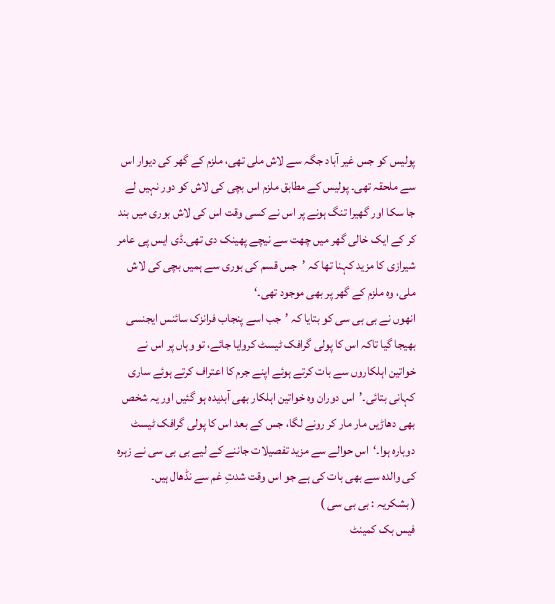پولیس کو جس غیر آباد جگہ سے لاش ملی تھی، ملزم کے گھر کی دیوار اس سے ملحقہ تھی۔ پولیس کے مطابق ملزم اس بچی کی لاش کو دور نہیں لے جا سکا اور گھیرا تنگ ہونے پر اس نے کسی وقت اس کی لاش بوری میں بند کر کے ایک خالی گھر میں چھت سے نیچے پھینک دی تھی۔ڈی ایس پی عامر شیرازی کا مزید کہنا تھا کہ ’جس قسم کی بوری سے ہمیں بچی کی لاش ملی، وہ ملزم کے گھر پر بھی موجود تھی۔‘
انھوں نے بی بی سی کو بتایا کہ ’جب اسے پنجاب فرانزک سائنس ایجنسی بھیجا گیا تاکہ اس کا پولی گرافک ٹیسٹ کروایا جائے، تو وہاں پر اس نے خواتین اہلکاروں سے بات کرتے ہوئے اپنے جرم کا اعتراف کرتے ہوئے ساری کہانی بتائی۔’اس دوران وہ خواتین اہلکار بھی آبدیدہ ہو گئیں اور یہ شخص بھی دھاڑیں مار مار کر رونے لگا، جس کے بعد اس کا پولی گرافک ٹیسٹ دوبارہ ہوا۔‘اس حوالے سے مزید تفصیلات جاننے کے لیے بی بی سی نے زہرہ کی والدہ سے بھی بات کی ہے جو اس وقت شدتِ غم سے نڈھال ہیں۔
( بشکریہ : بی بی سی )
فیس بک کمینٹ